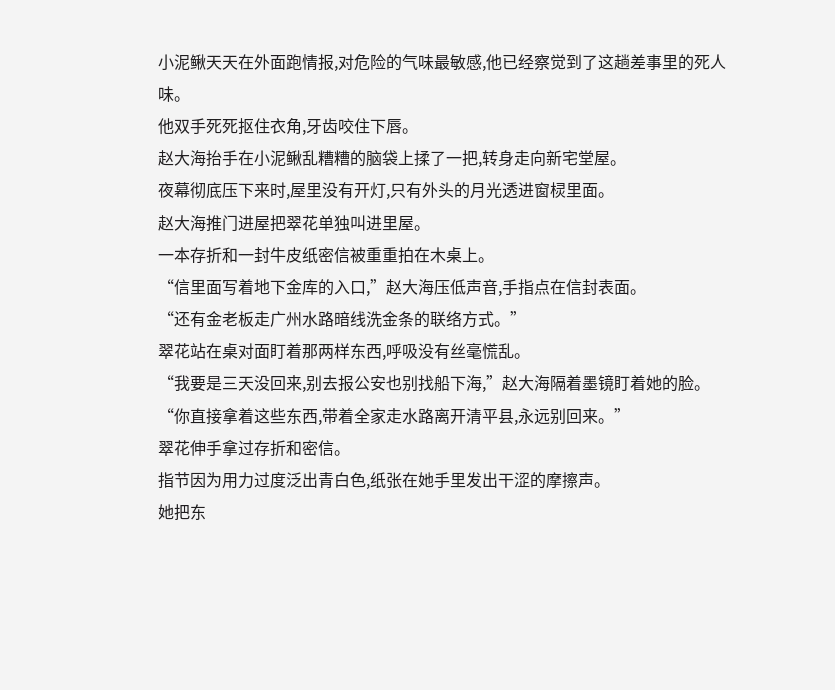小泥鳅天天在外面跑情报,对危险的气味最敏感,他已经察觉到了这趟差事里的死人味。
他双手死死抠住衣角,牙齿咬住下唇。
赵大海抬手在小泥鳅乱糟糟的脑袋上揉了一把,转身走向新宅堂屋。
夜幕彻底压下来时,屋里没有开灯,只有外头的月光透进窗棂里面。
赵大海推门进屋把翠花单独叫进里屋。
一本存折和一封牛皮纸密信被重重拍在木桌上。
“信里面写着地下金库的入口,”赵大海压低声音,手指点在信封表面。
“还有金老板走广州水路暗线洗金条的联络方式。”
翠花站在桌对面盯着那两样东西,呼吸没有丝毫慌乱。
“我要是三天没回来,别去报公安也别找船下海,”赵大海隔着墨镜盯着她的脸。
“你直接拿着这些东西,带着全家走水路离开清平县,永远别回来。”
翠花伸手拿过存折和密信。
指节因为用力过度泛出青白色,纸张在她手里发出干涩的摩擦声。
她把东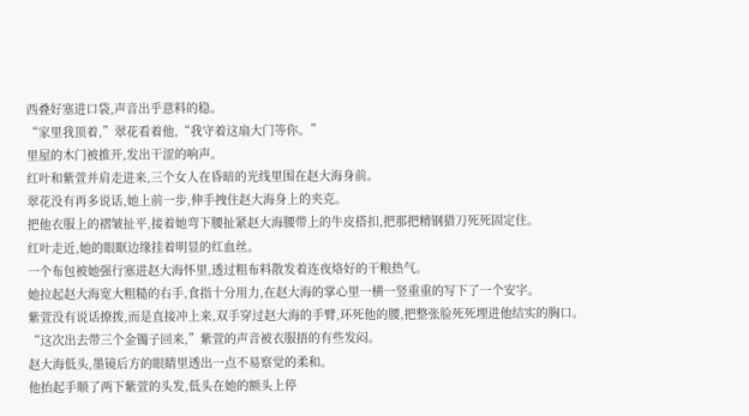西叠好塞进口袋,声音出乎意料的稳。
“家里我顶着,”翠花看着他,“我守着这扇大门等你。”
里屋的木门被推开,发出干涩的响声。
红叶和紫萱并肩走进来,三个女人在昏暗的光线里围在赵大海身前。
翠花没有再多说话,她上前一步,伸手拽住赵大海身上的夹克。
把他衣服上的褶皱扯平,接着她弯下腰扯紧赵大海腰带上的牛皮搭扣,把那把精钢猎刀死死固定住。
红叶走近,她的眼眶边缘挂着明显的红血丝。
一个布包被她强行塞进赵大海怀里,透过粗布料散发着连夜烙好的干粮热气。
她拉起赵大海宽大粗糙的右手,食指十分用力,在赵大海的掌心里一横一竖重重的写下了一个安字。
紫萱没有说话撩拨,而是直接冲上来,双手穿过赵大海的手臂,环死他的腰,把整张脸死死埋进他结实的胸口。
“这次出去带三个金镯子回来,”紫萱的声音被衣服捂的有些发闷。
赵大海低头,墨镜后方的眼睛里透出一点不易察觉的柔和。
他抬起手顺了两下紫萱的头发,低头在她的额头上停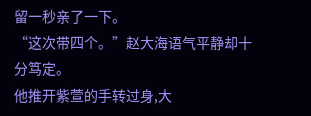留一秒亲了一下。
“这次带四个。”赵大海语气平静却十分笃定。
他推开紫萱的手转过身,大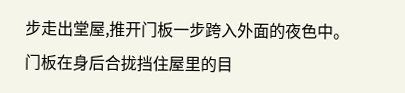步走出堂屋,推开门板一步跨入外面的夜色中。
门板在身后合拢挡住屋里的目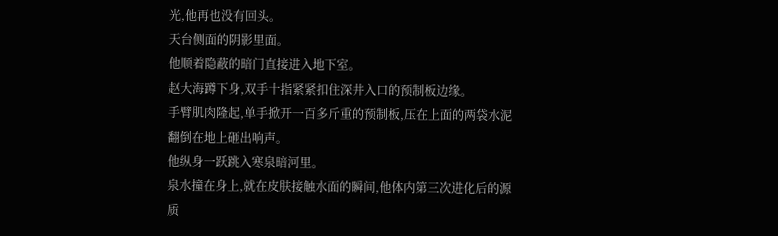光,他再也没有回头。
天台侧面的阴影里面。
他顺着隐蔽的暗门直接进入地下室。
赵大海蹲下身,双手十指紧紧扣住深井入口的预制板边缘。
手臂肌肉隆起,单手掀开一百多斤重的预制板,压在上面的两袋水泥翻倒在地上砸出响声。
他纵身一跃跳入寒泉暗河里。
泉水撞在身上,就在皮肤接触水面的瞬间,他体内第三次进化后的源质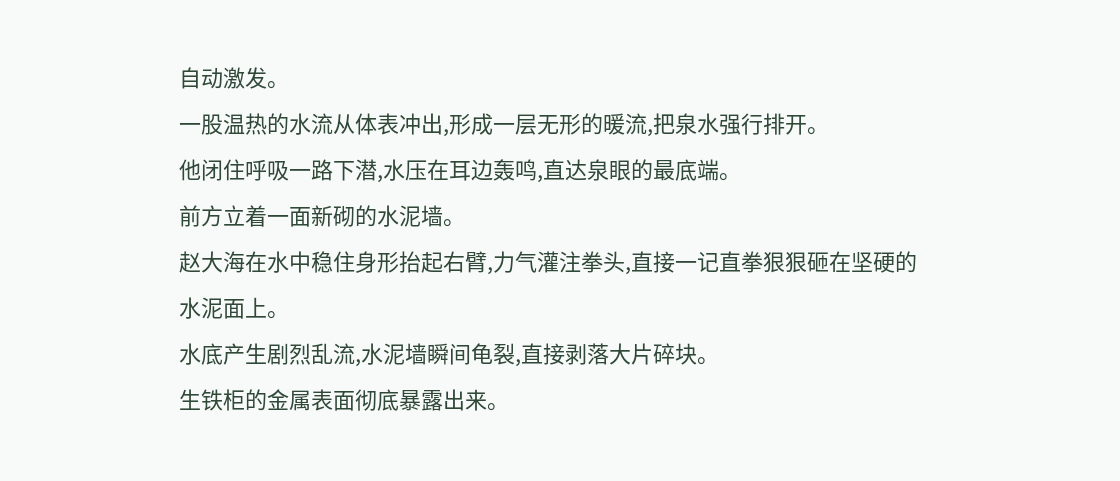自动激发。
一股温热的水流从体表冲出,形成一层无形的暖流,把泉水强行排开。
他闭住呼吸一路下潜,水压在耳边轰鸣,直达泉眼的最底端。
前方立着一面新砌的水泥墙。
赵大海在水中稳住身形抬起右臂,力气灌注拳头,直接一记直拳狠狠砸在坚硬的水泥面上。
水底产生剧烈乱流,水泥墙瞬间龟裂,直接剥落大片碎块。
生铁柜的金属表面彻底暴露出来。